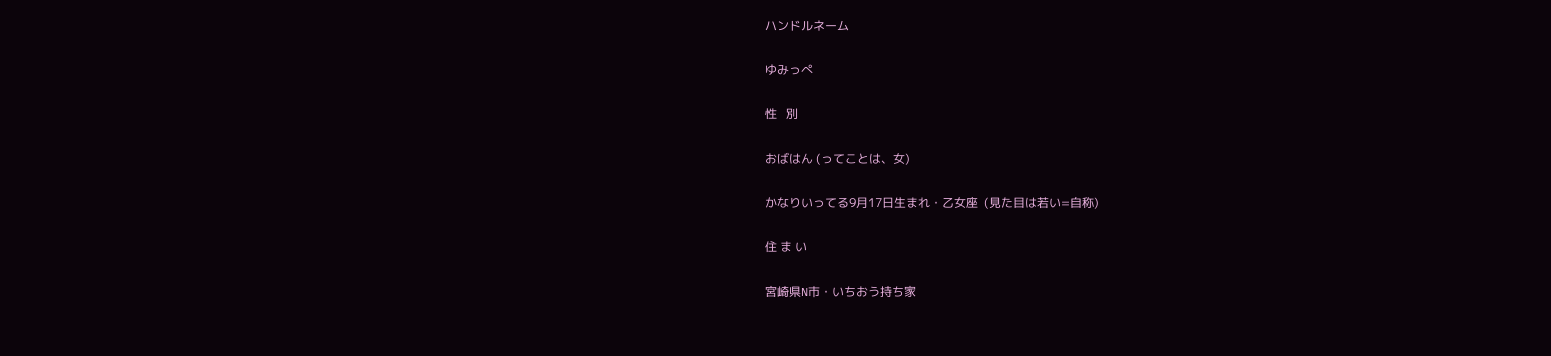ハンドルネーム

ゆみっぺ

性   別

おばはん (ってことは、女)

かなりいってる9月17日生まれ・乙女座  (見た目は若い=自称)

住 ま い

宮崎県N市・いちおう持ち家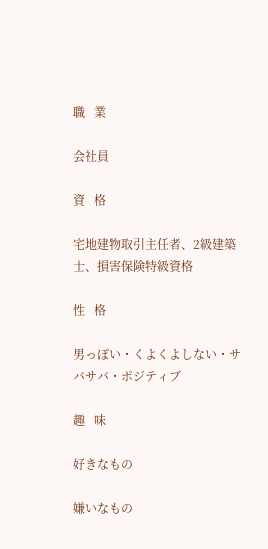職   業

会社員

資   格

宅地建物取引主任者、2級建築士、損害保険特級資格

性   格

男っぽい・くよくよしない・サバサバ・ポジティブ

趣   味

好きなもの

嫌いなもの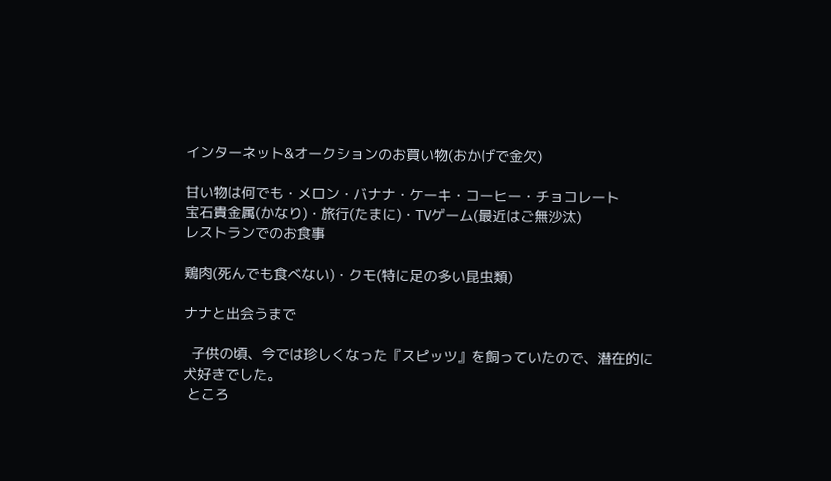インターネット&オークションのお買い物(おかげで金欠)

甘い物は何でも・メロン・バナナ・ケーキ・コーヒー・チョコレート
宝石貴金属(かなり)・旅行(たまに)・TVゲーム(最近はご無沙汰)
レストランでのお食事

鶏肉(死んでも食べない)・クモ(特に足の多い昆虫類)

ナナと出会うまで

  子供の頃、今では珍しくなった『スピッツ』を飼っていたので、潜在的に犬好きでした。
 ところ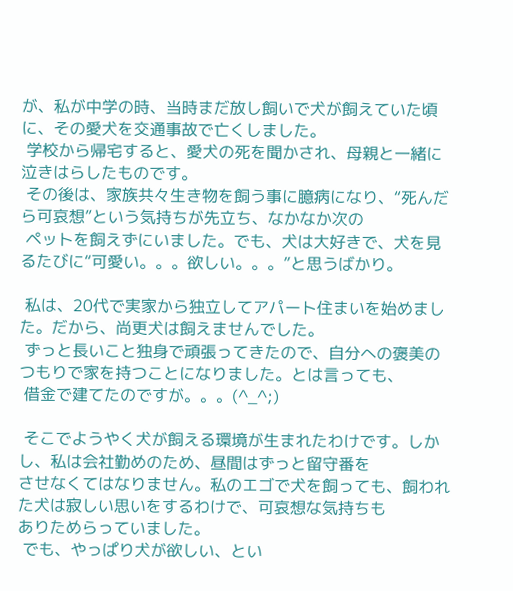が、私が中学の時、当時まだ放し飼いで犬が飼えていた頃に、その愛犬を交通事故で亡くしました。
 学校から帰宅すると、愛犬の死を聞かされ、母親と一緒に泣きはらしたものです。
 その後は、家族共々生き物を飼う事に臆病になり、“死んだら可哀想”という気持ちが先立ち、なかなか次の
 ペットを飼えずにいました。でも、犬は大好きで、犬を見るたびに“可愛い。。。欲しい。。。”と思うばかり。

 私は、20代で実家から独立してアパート住まいを始めました。だから、尚更犬は飼えませんでした。
 ずっと長いこと独身で頑張ってきたので、自分への褒美のつもりで家を持つことになりました。とは言っても、
 借金で建てたのですが。。。(^_^;)

 そこでようやく犬が飼える環境が生まれたわけです。しかし、私は会社勤めのため、昼間はずっと留守番を
させなくてはなりません。私のエゴで犬を飼っても、飼われた犬は寂しい思いをするわけで、可哀想な気持ちも
ありためらっていました。
 でも、やっぱり犬が欲しい、とい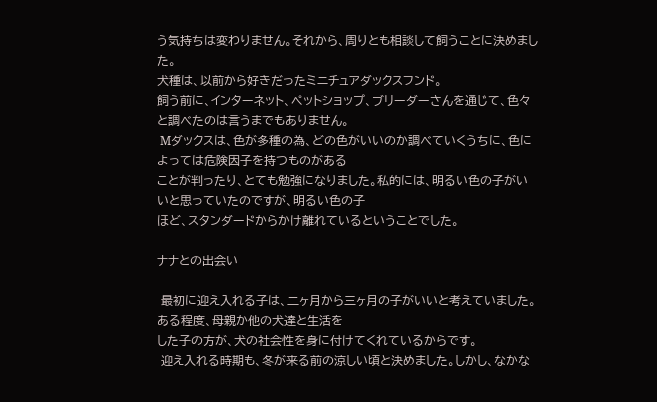う気持ちは変わりません。それから、周りとも相談して飼うことに決めました。
犬種は、以前から好きだったミニチュアダックスフンド。
飼う前に、インターネット、ペットショップ、ブリーダーさんを通じて、色々と調べたのは言うまでもありません。
 Mダックスは、色が多種の為、どの色がいいのか調べていくうちに、色によっては危険因子を持つものがある
ことが判ったり、とても勉強になりました。私的には、明るい色の子がいいと思っていたのですが、明るい色の子
ほど、スタンダードからかけ離れているということでした。

ナナとの出会い

 最初に迎え入れる子は、二ヶ月から三ヶ月の子がいいと考えていました。ある程度、母親か他の犬達と生活を
した子の方が、犬の社会性を身に付けてくれているからです。
 迎え入れる時期も、冬が来る前の涼しい頃と決めました。しかし、なかな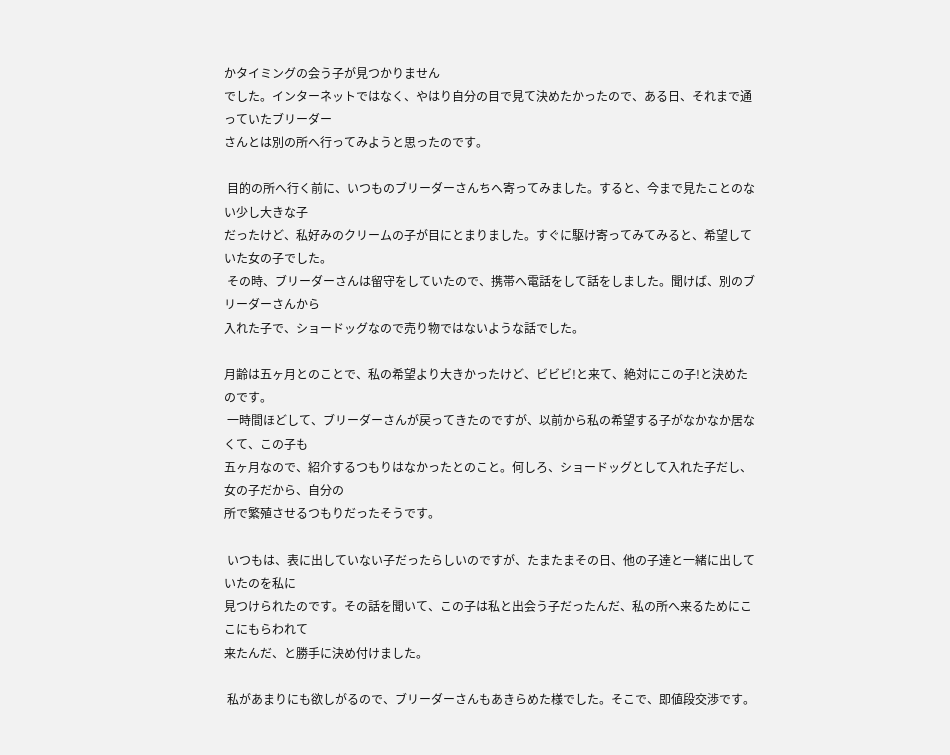かタイミングの会う子が見つかりません
でした。インターネットではなく、やはり自分の目で見て決めたかったので、ある日、それまで通っていたブリーダー
さんとは別の所へ行ってみようと思ったのです。

 目的の所へ行く前に、いつものブリーダーさんちへ寄ってみました。すると、今まで見たことのない少し大きな子
だったけど、私好みのクリームの子が目にとまりました。すぐに駆け寄ってみてみると、希望していた女の子でした。
 その時、ブリーダーさんは留守をしていたので、携帯へ電話をして話をしました。聞けば、別のブリーダーさんから
入れた子で、ショードッグなので売り物ではないような話でした。

月齢は五ヶ月とのことで、私の希望より大きかったけど、ビビビ!と来て、絶対にこの子!と決めたのです。
 一時間ほどして、ブリーダーさんが戻ってきたのですが、以前から私の希望する子がなかなか居なくて、この子も
五ヶ月なので、紹介するつもりはなかったとのこと。何しろ、ショードッグとして入れた子だし、女の子だから、自分の
所で繁殖させるつもりだったそうです。

 いつもは、表に出していない子だったらしいのですが、たまたまその日、他の子達と一緒に出していたのを私に
見つけられたのです。その話を聞いて、この子は私と出会う子だったんだ、私の所へ来るためにここにもらわれて
来たんだ、と勝手に決め付けました。

 私があまりにも欲しがるので、ブリーダーさんもあきらめた様でした。そこで、即値段交渉です。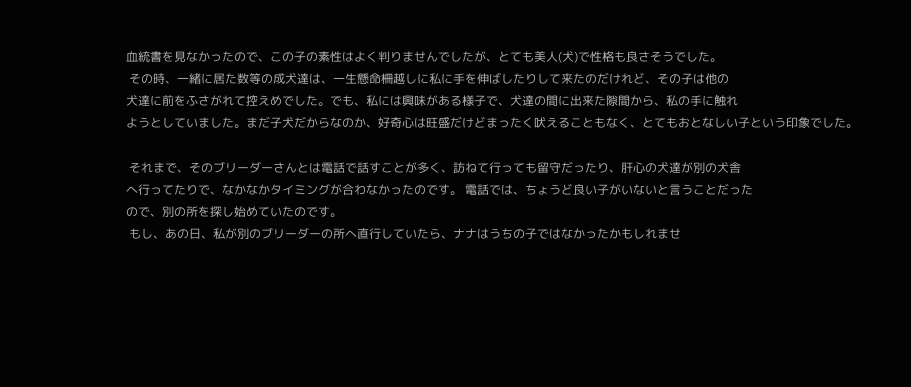血統書を見なかったので、この子の素性はよく判りませんでしたが、とても美人(犬)で性格も良さそうでした。
 その時、一緒に居た数等の成犬達は、一生懸命柵越しに私に手を伸ばしたりして来たのだけれど、その子は他の
犬達に前をふさがれて控えめでした。でも、私には興味がある様子で、犬達の間に出来た隙間から、私の手に触れ
ようとしていました。まだ子犬だからなのか、好奇心は旺盛だけどまったく吠えることもなく、とてもおとなしい子という印象でした。

 それまで、そのブリーダーさんとは電話で話すことが多く、訪ねて行っても留守だったり、肝心の犬達が別の犬舎
へ行ってたりで、なかなかタイミングが合わなかったのです。 電話では、ちょうど良い子がいないと言うことだった
ので、別の所を探し始めていたのです。
 もし、あの日、私が別のブリーダーの所へ直行していたら、ナナはうちの子ではなかったかもしれませ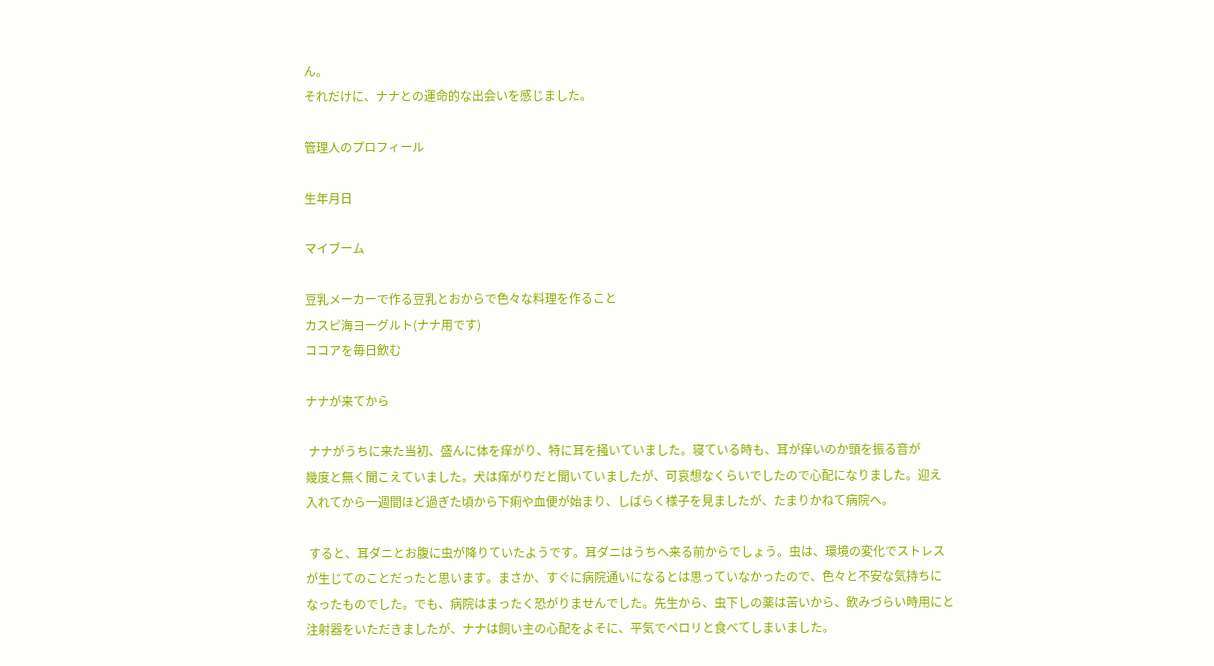ん。
それだけに、ナナとの運命的な出会いを感じました。

管理人のプロフィール

生年月日

マイブーム

豆乳メーカーで作る豆乳とおからで色々な料理を作ること
カスピ海ヨーグルト(ナナ用です)
ココアを毎日飲む

ナナが来てから

 ナナがうちに来た当初、盛んに体を痒がり、特に耳を掻いていました。寝ている時も、耳が痒いのか頭を振る音が
幾度と無く聞こえていました。犬は痒がりだと聞いていましたが、可哀想なくらいでしたので心配になりました。迎え
入れてから一週間ほど過ぎた頃から下痢や血便が始まり、しばらく様子を見ましたが、たまりかねて病院へ。

 すると、耳ダニとお腹に虫が降りていたようです。耳ダニはうちへ来る前からでしょう。虫は、環境の変化でストレス
が生じてのことだったと思います。まさか、すぐに病院通いになるとは思っていなかったので、色々と不安な気持ちに
なったものでした。でも、病院はまったく恐がりませんでした。先生から、虫下しの薬は苦いから、飲みづらい時用にと
注射器をいただきましたが、ナナは飼い主の心配をよそに、平気でペロリと食べてしまいました。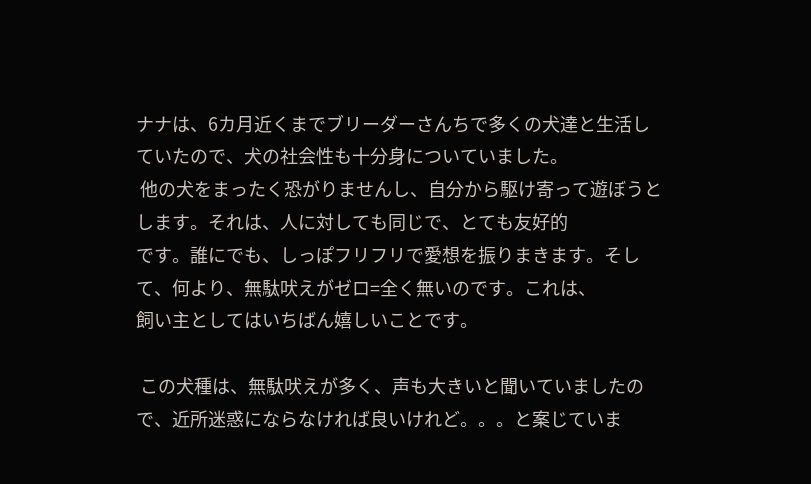ナナは、6カ月近くまでブリーダーさんちで多くの犬達と生活していたので、犬の社会性も十分身についていました。
 他の犬をまったく恐がりませんし、自分から駆け寄って遊ぼうとします。それは、人に対しても同じで、とても友好的
です。誰にでも、しっぽフリフリで愛想を振りまきます。そして、何より、無駄吠えがゼロ=全く無いのです。これは、
飼い主としてはいちばん嬉しいことです。

 この犬種は、無駄吠えが多く、声も大きいと聞いていましたので、近所迷惑にならなければ良いけれど。。。と案じていま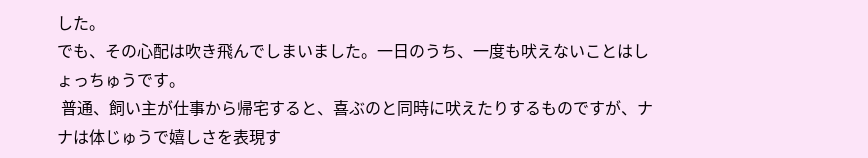した。
でも、その心配は吹き飛んでしまいました。一日のうち、一度も吠えないことはしょっちゅうです。
 普通、飼い主が仕事から帰宅すると、喜ぶのと同時に吠えたりするものですが、ナナは体じゅうで嬉しさを表現す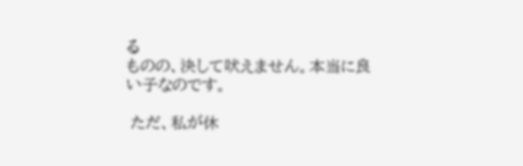る
ものの、決して吠えません。本当に良い子なのです。

 ただ、私が休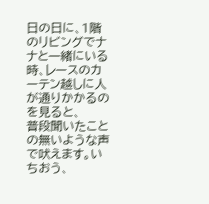日の日に、1階のリビングでナナと一緒にいる時、レースのカーテン越しに人が通りかかるのを見ると、
普段聞いたことの無いような声で吠えます。いちおう、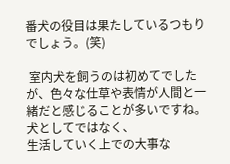番犬の役目は果たしているつもりでしょう。(笑)

 室内犬を飼うのは初めてでしたが、色々な仕草や表情が人間と一緒だと感じることが多いですね。犬としてではなく、
生活していく上での大事な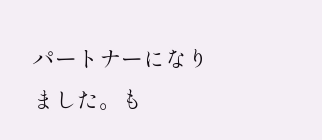パートナーになりました。も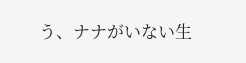う、ナナがいない生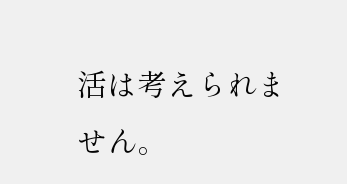活は考えられません。